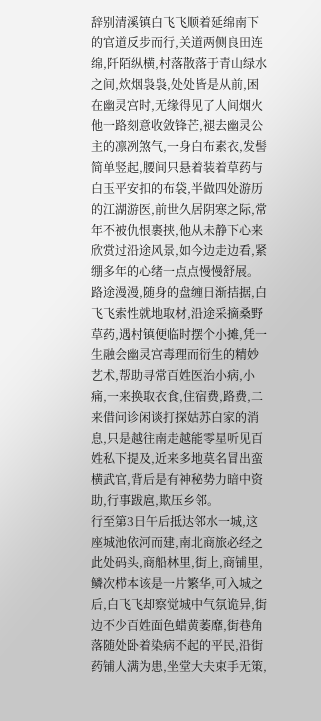辞别清溪镇白飞飞顺着延绵南下的官道反步而行,关道两侧良田连绵,阡陌纵横,村落散落于青山绿水之间,炊烟袅袅,处处皆是从前,困在幽灵宫时,无缘得见了人间烟火
他一路刻意收敛锋芒,褪去幽灵公主的凛冽煞气,一身白布素衣,发髻简单竖起,腰间只悬着装着草药与白玉平安扣的布袋,半做四处游历的江湖游医,前世久居阴寒之际,常年不被仇恨裹挟,他从未静下心来欣赏过沿途风景,如今边走边看,紧绷多年的心绪一点点慢慢舒展。
路途漫漫,随身的盘缠日渐拮据,白飞飞索性就地取材,沿途采摘桑野草药,遇村镇便临时摆个小摊,凭一生融会幽灵宫毒理而衍生的精妙艺术,帮助寻常百姓医治小病,小痛,一来换取衣食,住宿费,路费,二来借问诊闲谈打探姑苏白家的消息,只是越往南走越能零星听见百姓私下提及,近来多地莫名冒出蛮横武官,背后是有神秘势力暗中资助,行事跋扈,欺压乡邻。
行至第3日午后抵达邻水一城,这座城池依河而建,南北商旅必经之此处码头,商船林里,街上,商铺里,鳞次栉本该是一片繁华,可入城之后,白飞飞却察觉城中气氛诡异,街边不少百姓面色蜡黄萎靡,街巷角落随处卧着染病不起的平民,沿街药铺人满为患,坐堂大夫束手无策,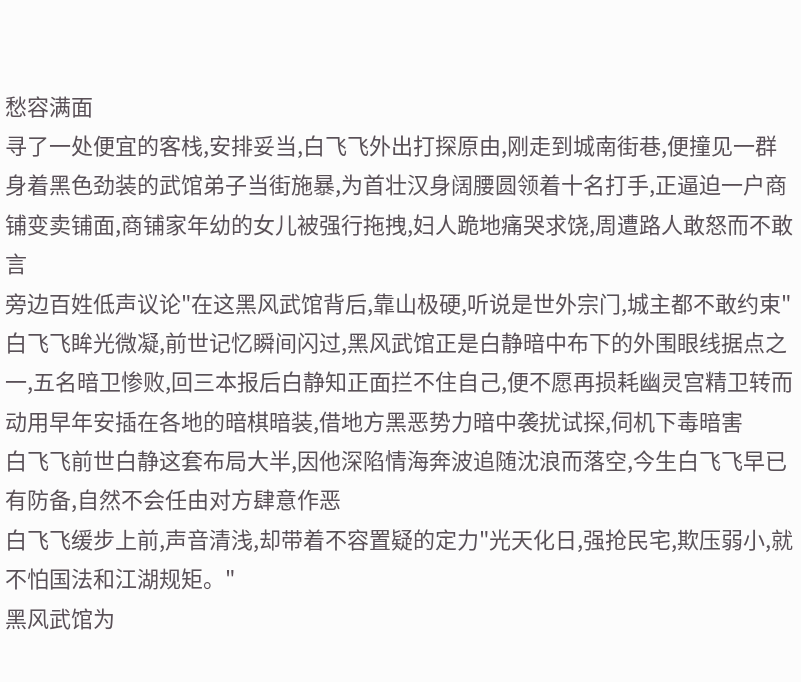愁容满面
寻了一处便宜的客栈,安排妥当,白飞飞外出打探原由,刚走到城南街巷,便撞见一群身着黑色劲装的武馆弟子当街施暴,为首壮汉身阔腰圆领着十名打手,正逼迫一户商铺变卖铺面,商铺家年幼的女儿被强行拖拽,妇人跪地痛哭求饶,周遭路人敢怒而不敢言
旁边百姓低声议论"在这黑风武馆背后,靠山极硬,听说是世外宗门,城主都不敢约束"
白飞飞眸光微凝,前世记忆瞬间闪过,黑风武馆正是白静暗中布下的外围眼线据点之一,五名暗卫惨败,回三本报后白静知正面拦不住自己,便不愿再损耗幽灵宫精卫转而动用早年安插在各地的暗棋暗装,借地方黑恶势力暗中袭扰试探,伺机下毒暗害
白飞飞前世白静这套布局大半,因他深陷情海奔波追随沈浪而落空,今生白飞飞早已有防备,自然不会任由对方肆意作恶
白飞飞缓步上前,声音清浅,却带着不容置疑的定力"光天化日,强抢民宅,欺压弱小,就不怕国法和江湖规矩。"
黑风武馆为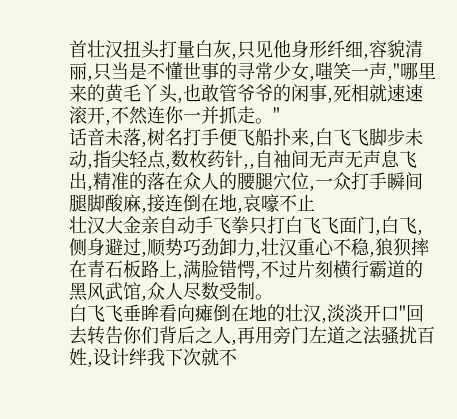首壮汉扭头打量白灰,只见他身形纤细,容貌清丽,只当是不懂世事的寻常少女,嗤笑一声,"哪里来的黄毛丫头,也敢管爷爷的闲事,死相就速速滚开,不然连你一并抓走。"
话音未落,树名打手便飞船扑来,白飞飞脚步未动,指尖轻点,数枚药针,,自袖间无声无声息飞出,精准的落在众人的腰腿穴位,一众打手瞬间腿脚酸麻,接连倒在地,哀嚎不止
壮汉大金亲自动手飞拳只打白飞飞面门,白飞,侧身避过,顺势巧劲卸力,壮汉重心不稳,狼狈摔在青石板路上,满脸错愕,不过片刻横行霸道的黑风武馆,众人尽数受制。
白飞飞垂眸看向瘫倒在地的壮汉,淡淡开口"回去转告你们背后之人,再用旁门左道之法骚扰百姓,设计绊我下次就不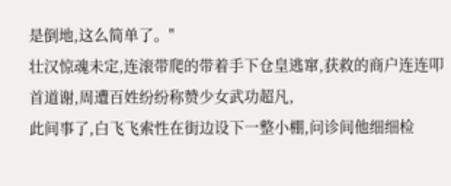是倒地,这么简单了。"
壮汉惊魂未定,连滚带爬的带着手下仓皇逃窜,获救的商户连连叩首道谢,周遭百姓纷纷称赞少女武功超凡,
此间事了,白飞飞索性在街边设下一整小棚,问诊间他细细检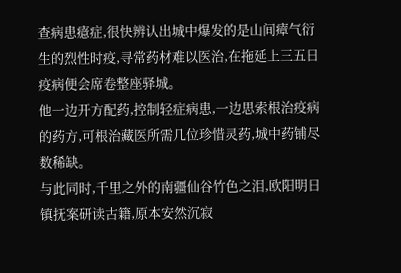查病患癔症,很快辨认出城中爆发的是山间瘴气衍生的烈性时疫,寻常药材难以医治,在拖延上三五日疫病便会席卷整座驿城。
他一边开方配药,控制轻症病患,一边思索根治疫病的药方,可根治藏医所需几位珍惜灵药,城中药铺尽数稀缺。
与此同时,千里之外的南疆仙谷竹色之泪,欧阳明日镇抚案研读古籍,原本安然沉寂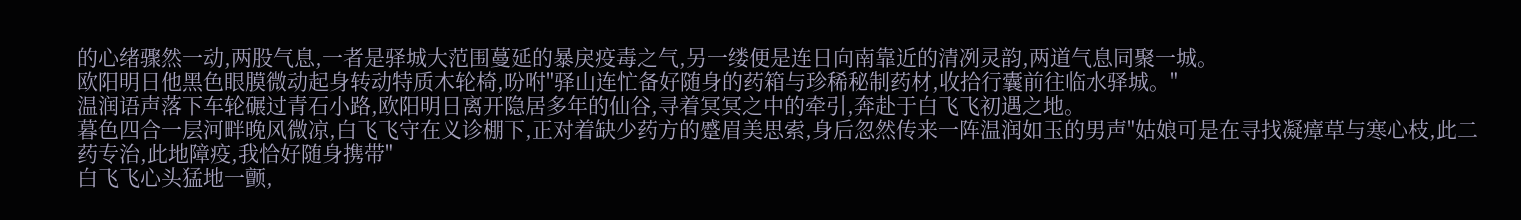的心绪骤然一动,两股气息,一者是驿城大范围蔓延的暴戾疫毒之气,另一缕便是连日向南靠近的清冽灵韵,两道气息同聚一城。
欧阳明日他黑色眼膜微动起身转动特质木轮椅,吩咐"驿山连忙备好随身的药箱与珍稀秘制药材,收拾行囊前往临水驿城。"
温润语声落下车轮碾过青石小路,欧阳明日离开隐居多年的仙谷,寻着冥冥之中的牵引,奔赴于白飞飞初遇之地。
暮色四合一层河畔晚风微凉,白飞飞守在义诊棚下,正对着缺少药方的蹙眉美思索,身后忽然传来一阵温润如玉的男声"姑娘可是在寻找凝瘴草与寒心枝,此二药专治,此地障疫,我恰好随身携带"
白飞飞心头猛地一颤,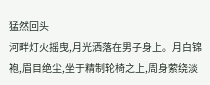猛然回头
河畔灯火摇曳,月光洒落在男子身上。月白锦袍,眉目绝尘,坐于精制轮椅之上,周身萦绕淡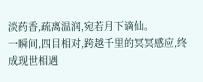淡药香,疏离温润,宛若月下谪仙。
一瞬间,四目相对,跨越千里的冥冥感应,终成现世相遇